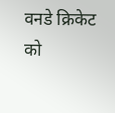वनडे क्रिकेट को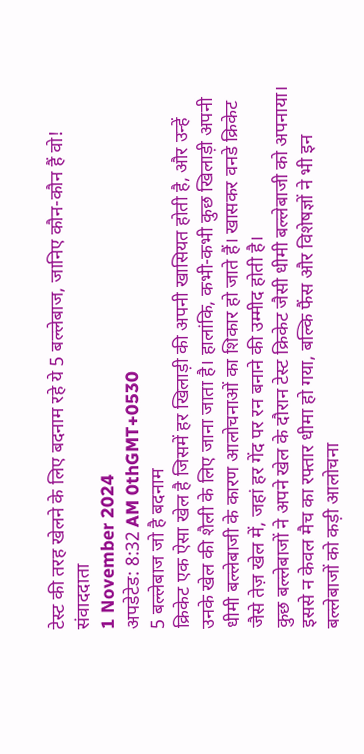टेस्ट की तरह खेलने के लिए बदनाम रहे ये 5 बल्लेबाज, जानिए कौन-कौन हैं वो!
संवाददाता
1 November 2024
अपडेटेड: 8:32 AM 0thGMT+0530
5 बल्लेबाज जो है बदनाम
क्रिकेट एक ऐसा खेल है जिसमें हर खिलाड़ी की अपनी खासियत होती है, और उन्हें उनके खेल की शैली के लिए जाना जाता है। हालांकि, कभी-कभी कुछ खिलाड़ी अपनी धीमी बल्लेबाजी के कारण आलोचनाओं का शिकार हो जाते हैं। खासकर वनडे क्रिकेट जैसे तेज़ खेल में, जहां हर गेंद पर रन बनाने की उम्मीद होती है।
कुछ बल्लेबाजों ने अपने खेल के दौरान टेस्ट क्रिकेट जैसी धीमी बल्लेबाजी को अपनाया। इससे न केवल मैच का रफ्तार धीमा हो गया, बल्कि फैंस और विशेषज्ञों ने भी इन बल्लेबाजों को कड़ी आलोचना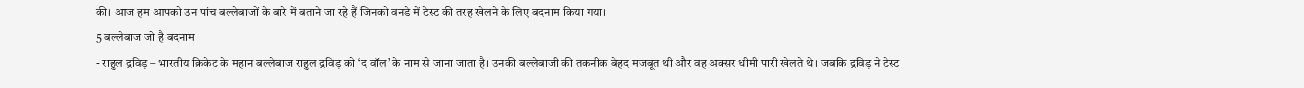की। आज हम आपको उन पांच बल्लेबाजों के बारे में बताने जा रहे हैं जिनको वनडे में टेस्ट की तरह खेलने के लिए बदनाम किया गया।
5 बल्लेबाज जो है बदनाम
- राहुल द्रविड़ – भारतीय क्रिकेट के महान बल्लेबाज राहुल द्रविड़ को ‘द वॉल’ के नाम से जाना जाता है। उनकी बल्लेबाजी की तकनीक बेहद मजबूत थी और वह अक्सर धीमी पारी खेलते थे। जबकि द्रविड़ ने टेस्ट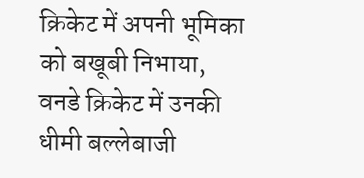क्रिकेट में अपनी भूमिका को बखूबी निभाया, वनडे क्रिकेट में उनकी धीमी बल्लेबाजी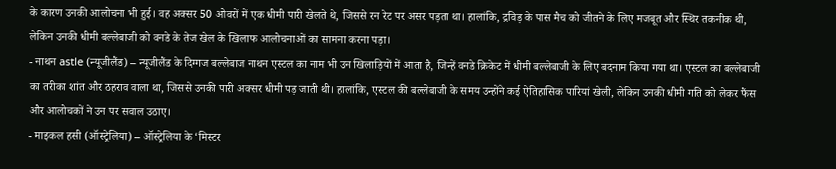के कारण उनकी आलोचना भी हुई। वह अक्सर 50 ओवरों में एक धीमी पारी खेलते थे, जिससे रन रेट पर असर पड़ता था। हालांकि, द्रविड़ के पास मैच को जीतने के लिए मजबूत और स्थिर तकनीक थी, लेकिन उनकी धीमी बल्लेबाजी को वनडे के तेज खेल के खिलाफ आलोचनाओं का सामना करना पड़ा।
- नाथन astle (न्यूजीलैंड) – न्यूजीलैंड के दिग्गज बल्लेबाज नाथन एस्टल का नाम भी उन खिलाड़ियों में आता है, जिन्हें वनडे क्रिकेट में धीमी बल्लेबाजी के लिए बदनाम किया गया था। एस्टल का बल्लेबाजी का तरीका शांत और ठहराव वाला था, जिससे उनकी पारी अक्सर धीमी पड़ जाती थी। हालांकि, एस्टल की बल्लेबाजी के समय उन्होंने कई ऐतिहासिक पारियां खेली, लेकिन उनकी धीमी गति को लेकर फैंस और आलोचकों ने उन पर सवाल उठाए।
- माइकल हसी (ऑस्ट्रेलिया) – ऑस्ट्रेलिया के ‘मिस्टर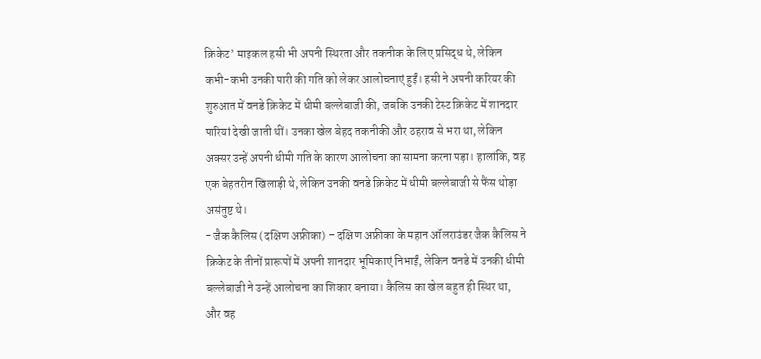क्रिकेट’ माइकल हसी भी अपनी स्थिरता और तकनीक के लिए प्रसिद्ध थे, लेकिन कभी-कभी उनकी पारी की गति को लेकर आलोचनाएं हुईं। हसी ने अपनी करियर की शुरुआत में वनडे क्रिकेट में धीमी बल्लेबाजी की, जबकि उनकी टेस्ट क्रिकेट में शानदार पारियां देखी जाती थीं। उनका खेल बेहद तकनीकी और ठहराव से भरा था, लेकिन अक्सर उन्हें अपनी धीमी गति के कारण आलोचना का सामना करना पड़ा। हालांकि, वह एक बेहतरीन खिलाड़ी थे, लेकिन उनकी वनडे क्रिकेट में धीमी बल्लेबाजी से फैंस थोड़ा असंतुष्ट थे।
- जैक कैलिस (दक्षिण अफ्रीका) – दक्षिण अफ्रीका के महान ऑलराउंडर जैक कैलिस ने क्रिकेट के तीनों प्रारूपों में अपनी शानदार भूमिकाएं निभाईं, लेकिन वनडे में उनकी धीमी बल्लेबाजी ने उन्हें आलोचना का शिकार बनाया। कैलिस का खेल बहुत ही स्थिर था, और वह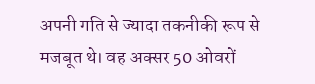अपनी गति से ज्यादा तकनीकी रूप से मजबूत थे। वह अक्सर 50 ओवरों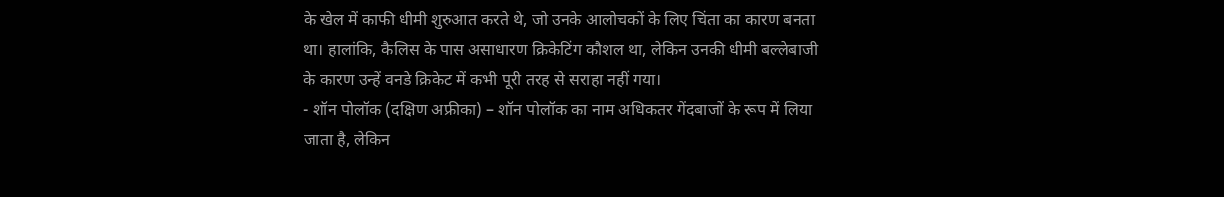के खेल में काफी धीमी शुरुआत करते थे, जो उनके आलोचकों के लिए चिंता का कारण बनता था। हालांकि, कैलिस के पास असाधारण क्रिकेटिंग कौशल था, लेकिन उनकी धीमी बल्लेबाजी के कारण उन्हें वनडे क्रिकेट में कभी पूरी तरह से सराहा नहीं गया।
- शॉन पोलॉक (दक्षिण अफ्रीका) – शॉन पोलॉक का नाम अधिकतर गेंदबाजों के रूप में लिया जाता है, लेकिन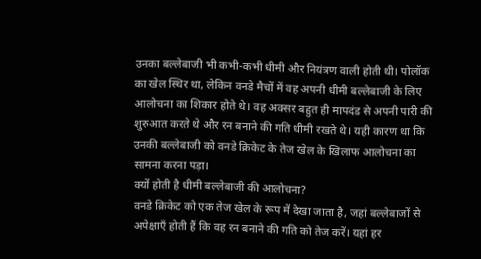उनका बल्लेबाजी भी कभी-कभी धीमी और नियंत्रण वाली होती थी। पोलॉक का खेल स्थिर था, लेकिन वनडे मैचों में वह अपनी धीमी बल्लेबाजी के लिए आलोचना का शिकार होते थे। वह अक्सर बहुत ही मापदंड से अपनी पारी की शुरुआत करते थे और रन बनाने की गति धीमी रखते थे। यही कारण था कि उनकी बल्लेबाजी को वनडे क्रिकेट के तेज खेल के खिलाफ आलोचना का सामना करना पड़ा।
क्यों होती है धीमी बल्लेबाजी की आलोचना?
वनडे क्रिकेट को एक तेज खेल के रूप में देखा जाता है, जहां बल्लेबाजों से अपेक्षाएँ होती हैं कि वह रन बनाने की गति को तेज करें। यहां हर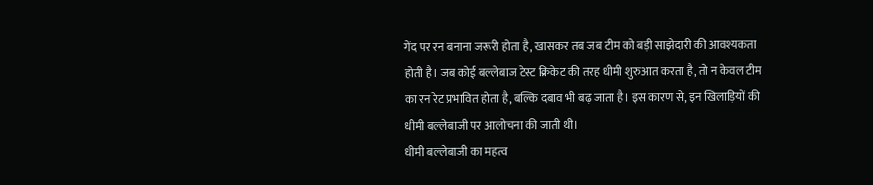गेंद पर रन बनाना जरूरी होता है, खासकर तब जब टीम को बड़ी साझेदारी की आवश्यकता होती है। जब कोई बल्लेबाज टेस्ट क्रिकेट की तरह धीमी शुरुआत करता है, तो न केवल टीम का रन रेट प्रभावित होता है, बल्कि दबाव भी बढ़ जाता है। इस कारण से, इन खिलाड़ियों की धीमी बल्लेबाजी पर आलोचना की जाती थी।
धीमी बल्लेबाजी का महत्व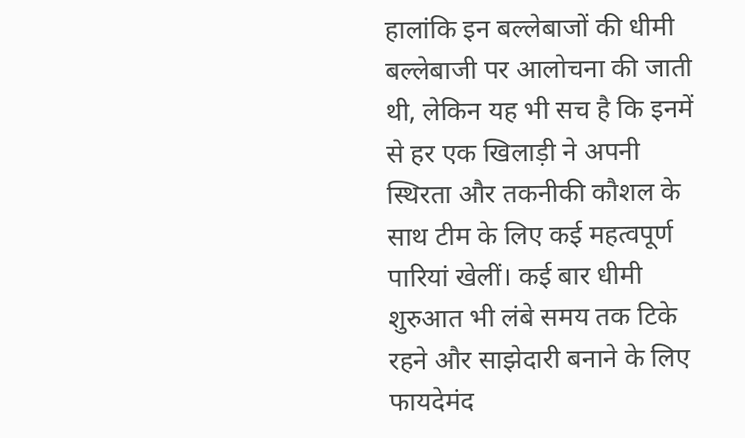हालांकि इन बल्लेबाजों की धीमी बल्लेबाजी पर आलोचना की जाती थी, लेकिन यह भी सच है कि इनमें से हर एक खिलाड़ी ने अपनी स्थिरता और तकनीकी कौशल के साथ टीम के लिए कई महत्वपूर्ण पारियां खेलीं। कई बार धीमी शुरुआत भी लंबे समय तक टिके रहने और साझेदारी बनाने के लिए फायदेमंद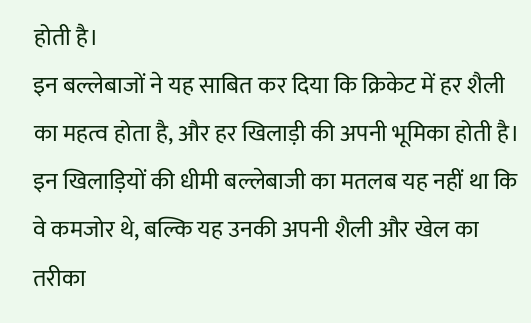होती है।
इन बल्लेबाजों ने यह साबित कर दिया कि क्रिकेट में हर शैली का महत्व होता है, और हर खिलाड़ी की अपनी भूमिका होती है। इन खिलाड़ियों की धीमी बल्लेबाजी का मतलब यह नहीं था कि वे कमजोर थे, बल्कि यह उनकी अपनी शैली और खेल का तरीका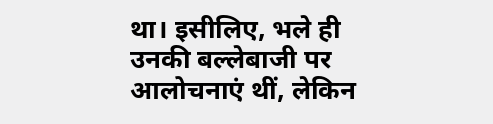था। इसीलिए, भले ही उनकी बल्लेबाजी पर आलोचनाएं थीं, लेकिन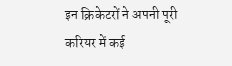इन क्रिकेटरों ने अपनी पूरी करियर में कई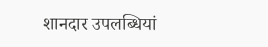शानदार उपलब्धियां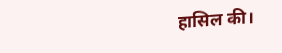हासिल की।